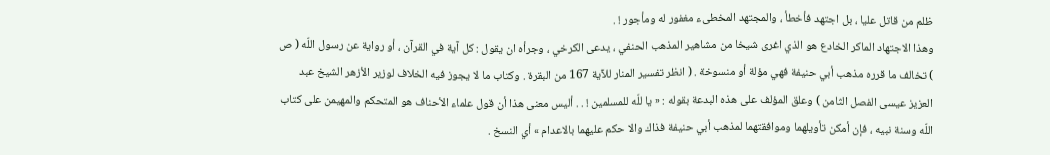ظلم من قاتل عليا ، بل اجتهد فأخطأ ، والمجتهد المخطىء مغفور له ومأجور ! .
وهذا الاجتهاد الماكر الخادع هو الذي اغرى شيخا من مشاهير المذهب الحنفي ، يدعى الكرخي ، وجرأه ان يقول : كل آية في القرآن ، أو رواية عن رسول اللّه ( ص ) تخالف ما قرره مذهب أبي حنيفة فهي مؤلة أو منسوخة . ( انظر تفسير المنار للآية 167 من البقرة . وكتاب ما لا يجوز فيه الخلاف لوزير الأزهر الشيخ عبد العزيز عيسى الفصل الثامن ) وعلق المؤلف على هذه البدعة بقوله : « يا للّه للمسلمين ! . . أليس معنى هذا أن قول علماء الأحناف هو المتحكم والمهيمن على كتاب اللّه وسنة نبيه ، فإن أمكن تأويلهما وموافقتهما لمذهب أبي حنيفة فذاك والا حكم عليهما بالاعدام » أي النسخ .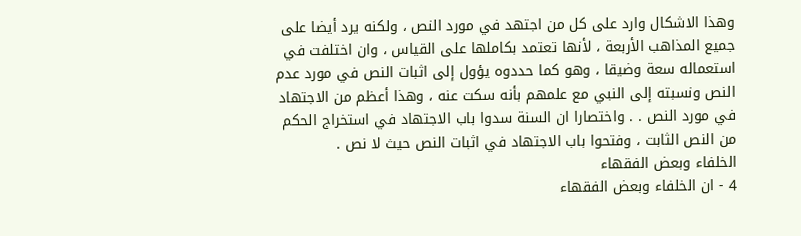وهذا الاشكال وارد على كل من اجتهد في مورد النص ، ولكنه يرد أيضا على جميع المذاهب الأربعة ، لأنها تعتمد بكاملها على القياس ، وان اختلفت في استعماله سعة وضيقا ، وهو كما حددوه يؤول إلى اثبات النص في مورد عدم النص ونسبته إلى النبي مع علمهم بأنه سكت عنه ، وهذا أعظم من الاجتهاد في مورد النص . . واختصارا ان السنة سدوا باب الاجتهاد في استخراج الحكم من النص الثابت ، وفتحوا باب الاجتهاد في اثبات النص حيث لا نص .
الخلفاء وبعض الفقهاء
4 - ان الخلفاء وبعض الفقهاء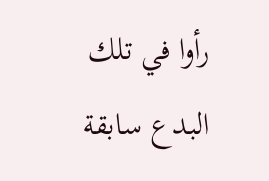رأوا في تلك البدع سابقة